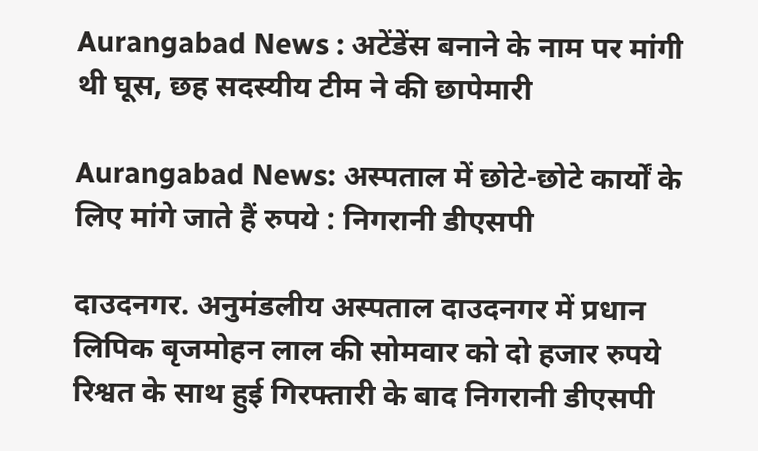Aurangabad News : अटेंडेंस बनाने के नाम पर मांगी थी घूस, छह सदस्यीय टीम ने की छापेमारी

Aurangabad News: अस्पताल में छोटे-छोटे कार्यों के लिए मांगे जाते हैं रुपये : निगरानी डीएसपी

दाउदनगर. अनुमंडलीय अस्पताल दाउदनगर में प्रधान लिपिक बृजमोहन लाल की सोमवार को दो हजार रुपये रिश्वत के साथ हुई गिरफ्तारी के बाद निगरानी डीएसपी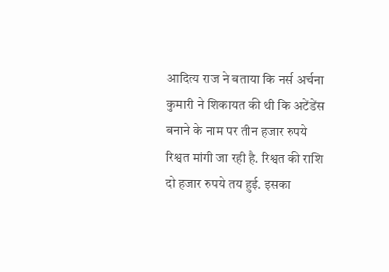आदित्य राज ने बताया कि नर्स अर्चना कुमारी ने शिकायत की थी कि अटेंडेंस बनाने के नाम पर तीन हजार रुपये रिश्वत मांगी जा रही है. रिश्वत की राशि दो हजार रुपये तय हुई. इसका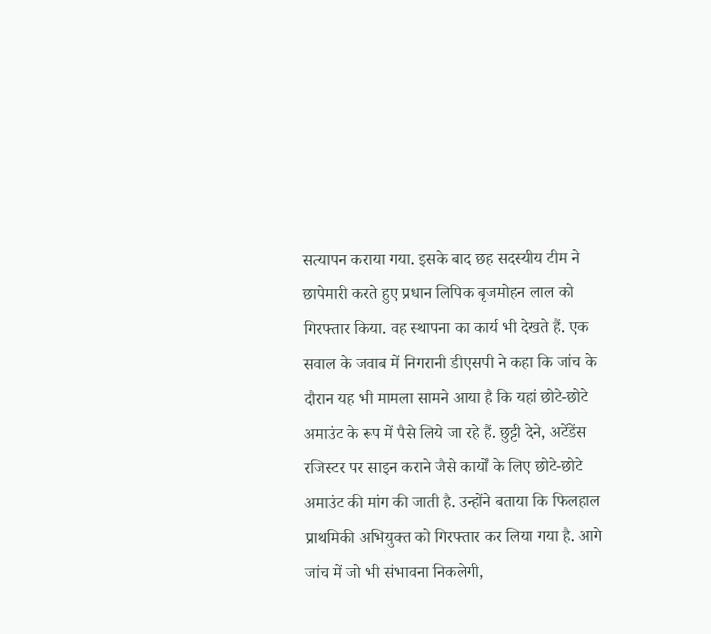सत्यापन कराया गया. इसके बाद छह सदस्यीय टीम ने छापेमारी करते हुए प्रधान लिपिक बृजमोहन लाल को गिरफ्तार किया. वह स्थापना का कार्य भी देखते हैं. एक सवाल के जवाब में निगरानी डीएसपी ने कहा कि जांच के दौरान यह भी मामला सामने आया है कि यहां छोटे-छोटे अमाउंट के रूप में पैसे लिये जा रहे हैं. छुट्टी देने, अटेंडेंस रजिस्टर पर साइन कराने जैसे कार्यों के लिए छोटे-छोटे अमाउंट की मांग की जाती है. उन्होंने बताया कि फिलहाल प्राथमिकी अभियुक्त को गिरफ्तार कर लिया गया है. आगे जांच में जो भी संभावना निकलेगी,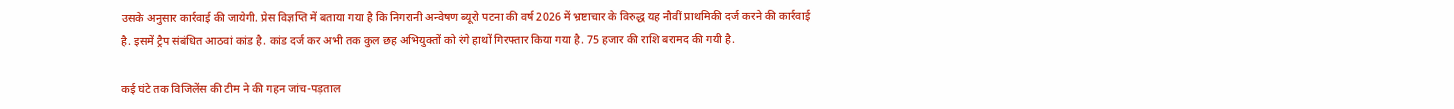उसके अनुसार कार्रवाई की जायेगी. प्रेस विज्ञप्ति में बताया गया है कि निगरानी अन्वेषण ब्यूरो पटना की वर्ष 2026 में भ्रष्टाचार के विरुद्ध यह नौवीं प्राथमिकी दर्ज करने की कार्रवाई है. इसमें ट्रैप संबंधित आठवां कांड है. कांड दर्ज कर अभी तक कुल छह अभियुक्तों को रंगे हाथों गिरफ्तार किया गया है. 75 हजार की राशि बरामद की गयी है.

कई घंटे तक विजिलेंस की टीम ने की गहन जांच-पड़ताल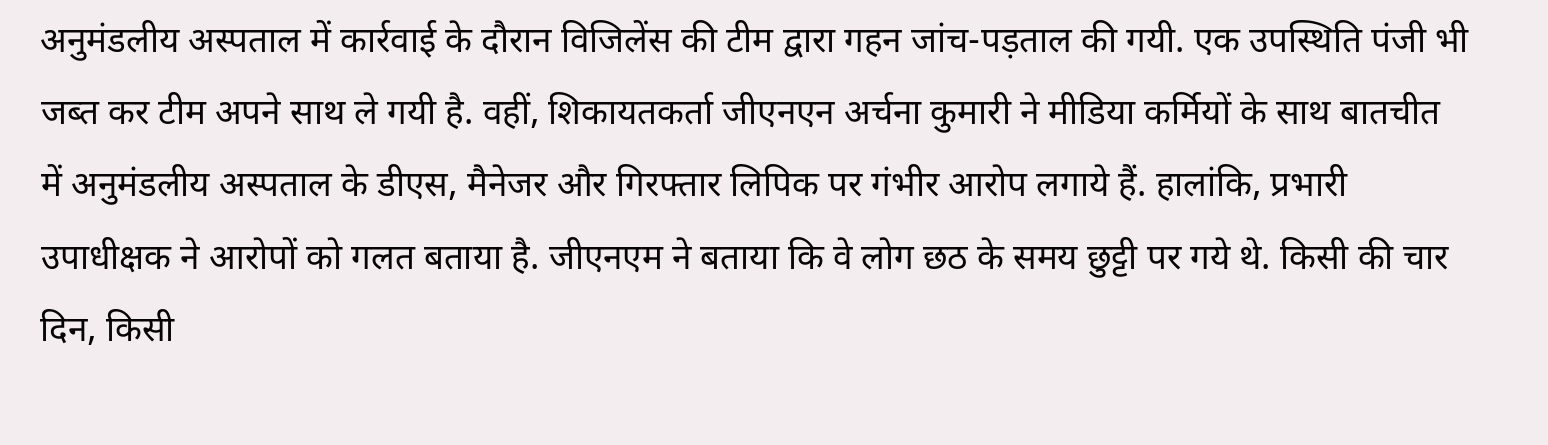अनुमंडलीय अस्पताल में कार्रवाई के दौरान विजिलेंस की टीम द्वारा गहन जांच-पड़ताल की गयी. एक उपस्थिति पंजी भी जब्त कर टीम अपने साथ ले गयी है. वहीं, शिकायतकर्ता जीएनएन अर्चना कुमारी ने मीडिया कर्मियों के साथ बातचीत में अनुमंडलीय अस्पताल के डीएस, मैनेजर और गिरफ्तार लिपिक पर गंभीर आरोप लगाये हैं. हालांकि, प्रभारी उपाधीक्षक ने आरोपों को गलत बताया है. जीएनएम ने बताया कि वे लोग छठ के समय छुट्टी पर गये थे. किसी की चार दिन, किसी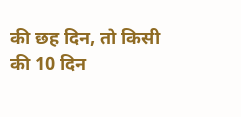की छह दिन, तो किसी की 10 दिन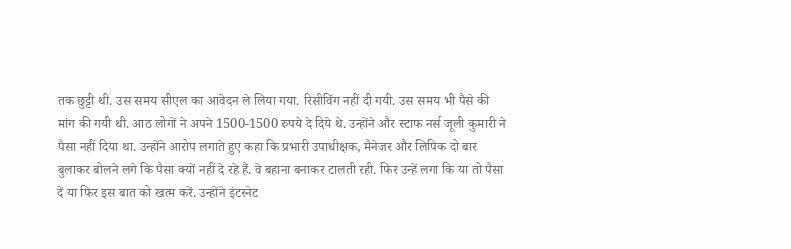तक छुट्टी थी. उस समय सीएल का आवेदन ले लिया गया. रिसीविंग नहीं दी गयी. उस समय भी पैसे की मांग की गयी थी. आठ लोगों ने अपने 1500-1500 रुपये दे दिये थे. उन्होंने और स्टाफ नर्स जूली कुमारी ने पैसा नहीं दिया था. उन्होंने आरोप लगाते हुए कहा कि प्रभारी उपाधीक्षक, मैनेजर और लिपिक दो बार बुलाकर बोलने लगे कि पैसा क्यों नहीं दे रहे हैं. वे बहाना बनाकर टालती रही. फिर उन्हें लगा कि या तो पैसा दें या फिर इस बात को खत्म करें. उन्होंने इंटरनेट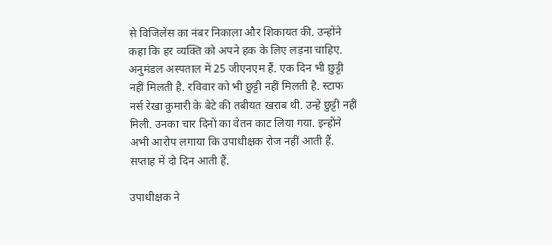से विजिलेंस का नंबर निकाला और शिकायत की. उन्होंने कहा कि हर व्यक्ति को अपने हक के लिए लड़ना चाहिए. अनुमंडल अस्पताल में 25 जीएनएम हैं. एक दिन भी छुट्टी नहीं मिलती है. रविवार को भी छुट्टी नहीं मिलती है. स्टाफ नर्स रेखा कुमारी के बेटे की तबीयत खराब थी. उन्हें छुट्टी नहीं मिली. उनका चार दिनों का वेतन काट लिया गया. इन्होंने अभी आरोप लगाया कि उपाधीक्षक रोज नहीं आती हैं. सप्ताह में दो दिन आती हैं.

उपाधीक्षक ने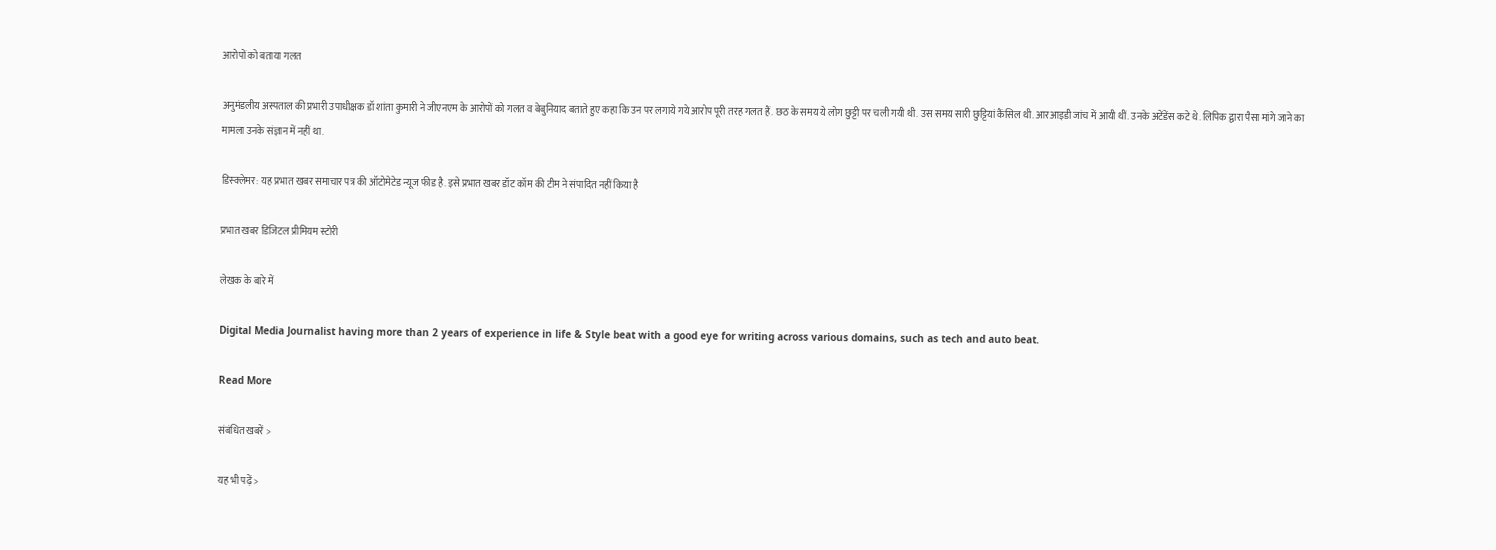आरोपों को बताया गलत

अनुमंडलीय अस्पताल की प्रभारी उपाधीक्षक डॉ शांता कुमारी ने जीएनएम के आरोपों को गलत व बेबुनियाद बताते हुए कहा कि उन पर लगाये गये आरोप पूरी तरह गलत हैं. छठ के समय ये लोग छुट्टी पर चली गयी थी. उस समय सारी छुट्टियां कैंसिल थी. आरआइडी जांच में आयी थीं. उनके अटेंडेंस कटे थे. लिपिक द्वारा पैसा मांगे जाने का मामला उनके संज्ञान में नहीं था.

डिस्क्लेमर: यह प्रभात खबर समाचार पत्र की ऑटोमेटेड न्यूज फीड है. इसे प्रभात खबर डॉट कॉम की टीम ने संपादित नहीं किया है

प्रभात खबर डिजिटल प्रीमियम स्टोरी

लेखक के बारे में

Digital Media Journalist having more than 2 years of experience in life & Style beat with a good eye for writing across various domains, such as tech and auto beat.

Read More

संबंधित खबरें >

यह भी पढ़ें >